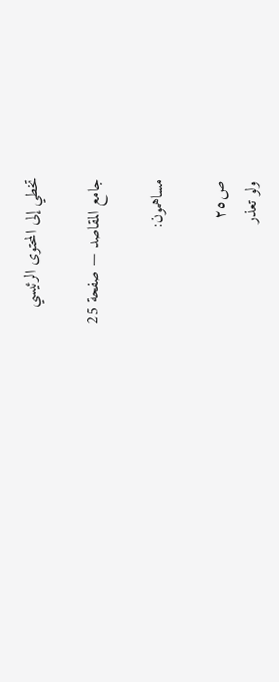تخطي إلى المحتوى الرئيسي

جامع المقاصد — صفحة 25

مساهمون:

ص٢٥
ولو تعذر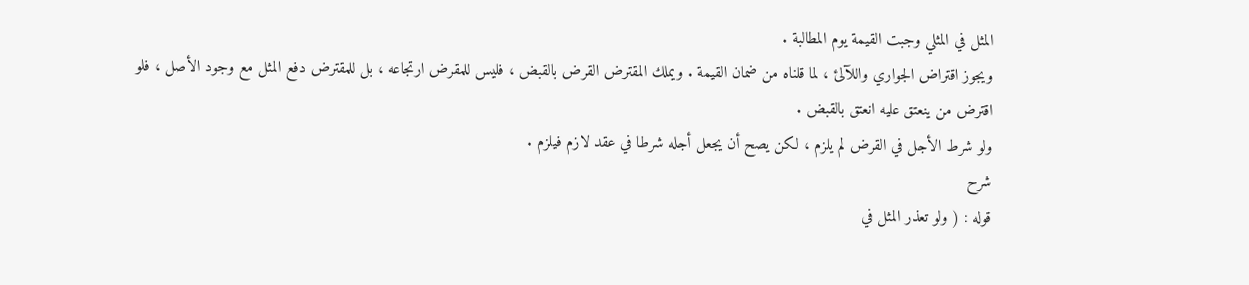المثل في المثلي وجبت القيمة يوم المطالبة .
ويجوز اقتراض الجواري واللآلئ ، لما قلناه من ضمان القيمة . ويملك المقترض القرض بالقبض ، فليس للمقرض ارتجاعه ، بل للمقترض دفع المثل مع وجود الأصل ، فلو اقترض من ينعتق عليه انعتق بالقبض .
ولو شرط الأجل في القرض لم يلزم ، لكن يصح أن يجعل أجله شرطا في عقد لازم فيلزم .
شرح
قوله : ( ولو تعذر المثل في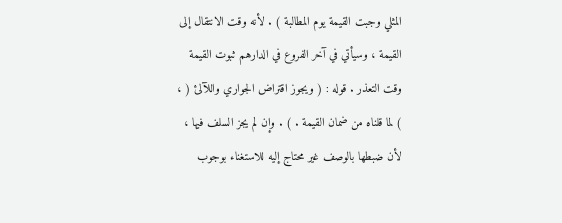المثلي وجبت القيمة يوم المطالبة ) . لأنه وقت الانتقال إلى القيمة ، وسيأتي في آخر الفروع في الدارهم ثبوت القيمة وقت التعذر . قوله : ( ويجوز اقتراض الجواري واللآلئ ( ، ) لما قلناه من ضمان القيمة . ) . وإن لم يجز السلف فيها ، لأن ضبطها بالوصف غير محتاج إليه للاستغناء بوجوب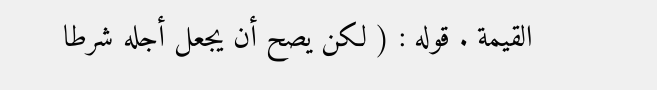القيمة . قوله : ( لكن يصح أن يجعل أجله شرطا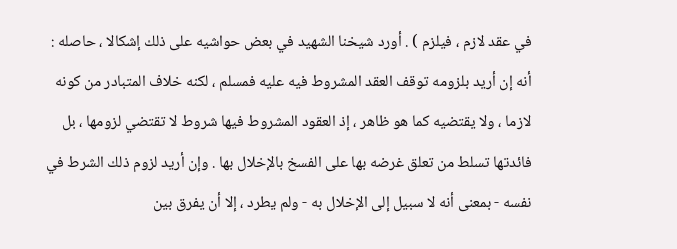في عقد لازم ، فيلزم ) . أورد شيخنا الشهيد في بعض حواشيه على ذلك إشكالا ، حاصله : أنه إن أريد بلزومه توقف العقد المشروط فيه عليه فمسلم ، لكنه خلاف المتبادر من كونه لازما ، ولا يقتضيه كما هو ظاهر ، إذ العقود المشروط فيها شروط لا تقتضي لزومها ، بل فائدتها تسلط من تعلق غرضه بها على الفسخ بالإخلال بها . وإن أريد لزوم ذلك الشرط في نفسه - بمعنى أنه لا سبيل إلى الإخلال به - ولم يطرد ، إلا أن يفرق بين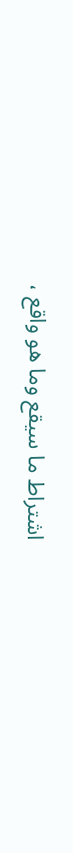اشتراط ما سيقع وما هو واقع ،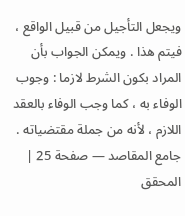ويجعل التأجيل من قبيل الواقع ، فيتم هذا . ويمكن الجواب بأن المراد بكون الشرط لازما : وجوب الوفاء به ، كما وجب الوفاء بالعقد اللازم ، لأنه من جملة مقتضياته .
جامع المقاصد — صفحة 25 | المحقق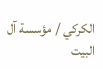الكركي / مؤسسة آل البيت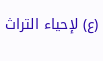(ع) لإحياء التراث